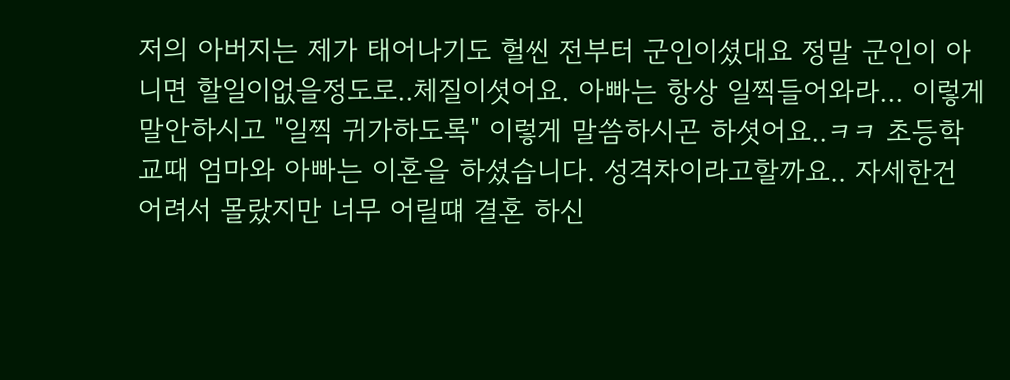저의 아버지는 제가 태어나기도 헐씬 전부터 군인이셨대요 정말 군인이 아니면 할일이없을정도로..체질이셧어요. 아빠는 항상 일찍들어와라... 이렇게말안하시고 "일찍 귀가하도록" 이렇게 말씀하시곤 하셧어요..ㅋㅋ 초등학교때 엄마와 아빠는 이혼을 하셨습니다. 성격차이라고할까요.. 자세한건 어려서 몰랐지만 너무 어릴떄 결혼 하신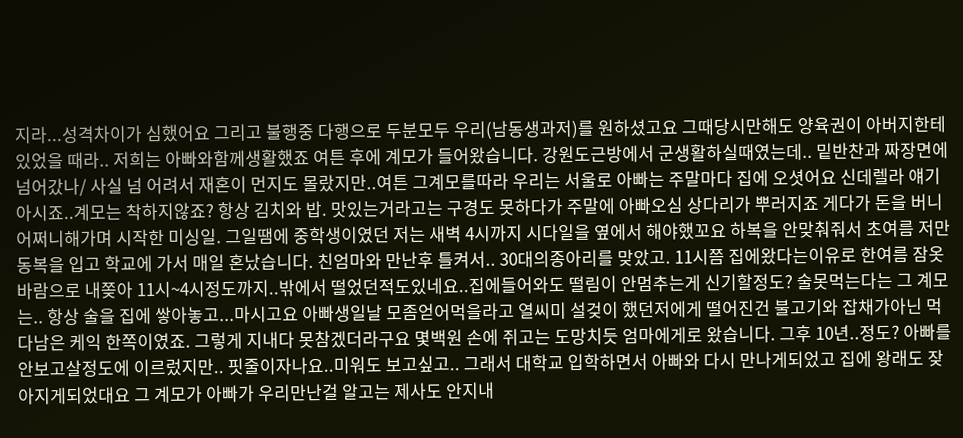지라...성격차이가 심했어요 그리고 불행중 다행으로 두분모두 우리(남동생과저)를 원하셨고요 그때당시만해도 양육권이 아버지한테 있었을 때라.. 저희는 아빠와함께생활했죠 여튼 후에 계모가 들어왔습니다. 강원도근방에서 군생활하실때였는데.. 밑반찬과 짜장면에 넘어갔나/ 사실 넘 어려서 재혼이 먼지도 몰랐지만..여튼 그계모를따라 우리는 서울로 아빠는 주말마다 집에 오셧어요 신데렐라 얘기 아시죠..계모는 착하지않죠? 항상 김치와 밥. 맛있는거라고는 구경도 못하다가 주말에 아빠오심 상다리가 뿌러지죠 게다가 돈을 버니어쩌니해가며 시작한 미싱일. 그일땜에 중학생이였던 저는 새벽 4시까지 시다일을 옆에서 해야했꼬요 하복을 안맞춰줘서 초여름 저만 동복을 입고 학교에 가서 매일 혼났습니다. 친엄마와 만난후 틀켜서.. 30대의종아리를 맞았고. 11시쯤 집에왔다는이유로 한여름 잠옷바람으로 내쫒아 11시~4시정도까지..밖에서 떨었던적도있네요..집에들어와도 떨림이 안멈추는게 신기할정도? 술못먹는다는 그 계모는.. 항상 술을 집에 쌓아놓고...마시고요 아빠생일날 모좀얻어먹을라고 열씨미 설겆이 했던저에게 떨어진건 불고기와 잡채가아닌 먹다남은 케익 한쪽이였죠. 그렇게 지내다 못참겠더라구요 몇백원 손에 쥐고는 도망치듯 엄마에게로 왔습니다. 그후 10년..정도? 아빠를 안보고살정도에 이르렀지만.. 핏줄이자나요..미워도 보고싶고.. 그래서 대학교 입학하면서 아빠와 다시 만나게되었고 집에 왕래도 잦아지게되었대요 그 계모가 아빠가 우리만난걸 알고는 제사도 안지내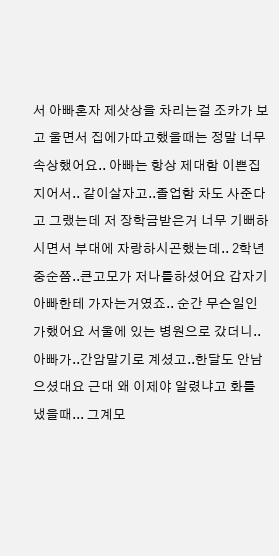서 아빠혼자 제삿상을 차리는걸 조카가 보고 울면서 집에가따고했을때는 정말 너무 속상했어요.. 아빠는 항상 제대함 이쁜집지어서.. 같이살자고..졸업함 차도 사준다고 그랬는데 저 장학금받은거 너무 기뻐하시면서 부대에 자랑하시곤했는데.. 2학년 중순쯤..큰고모가 저나를하셨어요 갑자기 아빠한테 가자는거였죠.. 순간 무슨일인가했어요 서울에 있는 병원으로 갔더니.. 아빠가..간암말기로 계셨고..한달도 안남으셨대요 근대 왜 이제야 알렸냐고 화를 냈을때... 그계모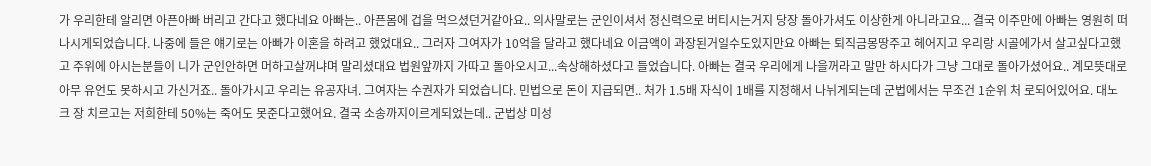가 우리한테 알리면 아픈아빠 버리고 간다고 했다네요 아빠는.. 아픈몸에 겁을 먹으셨던거같아요.. 의사말로는 군인이셔서 정신력으로 버티시는거지 당장 돌아가셔도 이상한게 아니라고요... 결국 이주만에 아빠는 영원히 떠나시게되었습니다. 나중에 들은 얘기로는 아빠가 이혼을 하려고 했었대요.. 그러자 그여자가 10억을 달라고 했다네요 이금액이 과장된거일수도있지만요 아빠는 퇴직금몽땅주고 헤어지고 우리랑 시골에가서 살고싶다고했고 주위에 아시는분들이 니가 군인안하면 머하고살꺼냐며 말리셨대요 법원앞까지 가따고 돌아오시고...속상해하셨다고 들었습니다. 아빠는 결국 우리에게 나을꺼라고 말만 하시다가 그냥 그대로 돌아가셨어요.. 계모뜻대로 아무 유언도 못하시고 가신거죠.. 돌아가시고 우리는 유공자녀. 그여자는 수권자가 되었습니다. 민법으로 돈이 지급되면.. 처가 1.5배 자식이 1배를 지정해서 나뉘게되는데 군법에서는 무조건 1순위 처 로되어있어요. 대노크 장 치르고는 저희한테 50%는 죽어도 못준다고했어요. 결국 소송까지이르게되었는데.. 군법상 미성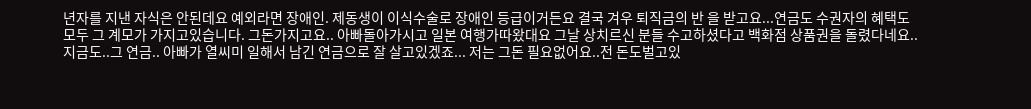년자를 지낸 자식은 안된데요 예외라면 장애인. 제동생이 이식수술로 장애인 등급이거든요 결국 겨우 퇴직금의 반 을 받고요...연금도 수권자의 혜택도 모두 그 계모가 가지고있습니다. 그돈가지고요.. 아빠돌아가시고 일본 여행가따왔대요 그날 상치르신 분들 수고하셨다고 백화점 상품권을 돌렸다네요.. 지금도..그 연금.. 아빠가 열씨미 일해서 남긴 연금으로 잘 살고있겠죠... 저는 그돈 필요없어요..전 돈도벌고있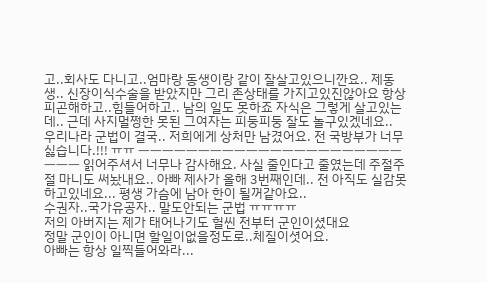고..회사도 다니고..엄마랑 동생이랑 같이 잘살고있으니깐요.. 제동생.. 신장이식수술을 받았지만 그리 존상태를 가지고있진않아요 항상 피곤해하고..힘들어하고.. 남의 일도 못하죠 자식은 그렇게 살고있는데.. 근데 사지멀쩡한 못된 그여자는 피둥피둥 잘도 놀구있겠네요.. 우리나라 군법이 결국.. 저희에게 상처만 남겼어요. 전 국방부가 너무 싫습니다.!!! ㅠㅠ ㅡㅡㅡㅡㅡㅡㅡㅡㅡㅡㅡㅡㅡㅡㅡㅡㅡㅡㅡㅡㅡㅡㅡㅡㅡ 읽어주셔서 너무나 감사해요. 사실 줄인다고 줄였는데 주절주절 마니도 써놨내요.. 아빠 제사가 올해 3번째인데.. 전 아직도 실감못하고있네요... 평생 가슴에 남아 한이 될꺼같아요..
수권자..국가유공자.. 말도안되는 군법 ㅠㅠㅠㅠ
저의 아버지는 제가 태어나기도 헐씬 전부터 군인이셨대요
정말 군인이 아니면 할일이없을정도로..체질이셧어요.
아빠는 항상 일찍들어와라...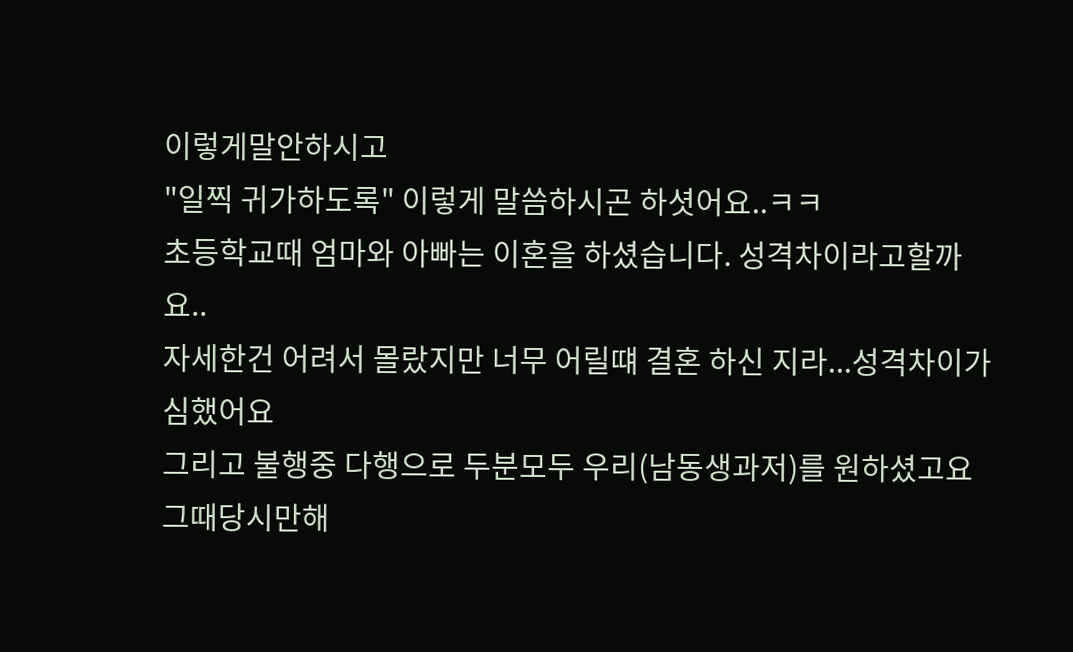이렇게말안하시고
"일찍 귀가하도록" 이렇게 말씀하시곤 하셧어요..ㅋㅋ
초등학교때 엄마와 아빠는 이혼을 하셨습니다. 성격차이라고할까요..
자세한건 어려서 몰랐지만 너무 어릴떄 결혼 하신 지라...성격차이가 심했어요
그리고 불행중 다행으로 두분모두 우리(남동생과저)를 원하셨고요
그때당시만해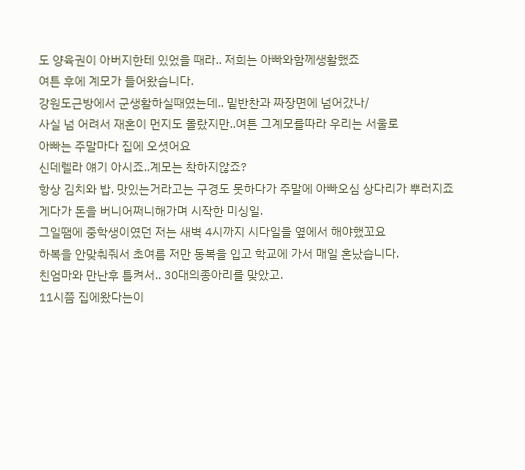도 양육권이 아버지한테 있었을 때라.. 저희는 아빠와함께생활했죠
여튼 후에 계모가 들어왔습니다.
강원도근방에서 군생활하실때였는데.. 밑반찬과 짜장면에 넘어갔나/
사실 넘 어려서 재혼이 먼지도 몰랐지만..여튼 그계모를따라 우리는 서울로
아빠는 주말마다 집에 오셧어요
신데렐라 얘기 아시죠..계모는 착하지않죠?
항상 김치와 밥. 맛있는거라고는 구경도 못하다가 주말에 아빠오심 상다리가 뿌러지죠
게다가 돈을 버니어쩌니해가며 시작한 미싱일.
그일땜에 중학생이였던 저는 새벽 4시까지 시다일을 옆에서 해야했꼬요
하복을 안맞춰줘서 초여름 저만 동복을 입고 학교에 가서 매일 혼났습니다.
친엄마와 만난후 틀켜서.. 30대의종아리를 맞았고.
11시쯤 집에왔다는이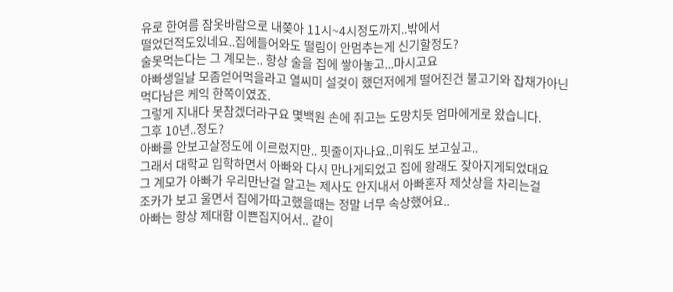유로 한여름 잠옷바람으로 내쫒아 11시~4시정도까지..밖에서
떨었던적도있네요..집에들어와도 떨림이 안멈추는게 신기할정도?
술못먹는다는 그 계모는.. 항상 술을 집에 쌓아놓고...마시고요
아빠생일날 모좀얻어먹을라고 열씨미 설겆이 했던저에게 떨어진건 불고기와 잡채가아닌
먹다남은 케익 한쪽이였죠.
그렇게 지내다 못참겠더라구요 몇백원 손에 쥐고는 도망치듯 엄마에게로 왔습니다.
그후 10년..정도?
아빠를 안보고살정도에 이르렀지만.. 핏줄이자나요..미워도 보고싶고..
그래서 대학교 입학하면서 아빠와 다시 만나게되었고 집에 왕래도 잦아지게되었대요
그 계모가 아빠가 우리만난걸 알고는 제사도 안지내서 아빠혼자 제삿상을 차리는걸
조카가 보고 울면서 집에가따고했을때는 정말 너무 속상했어요..
아빠는 항상 제대함 이쁜집지어서.. 같이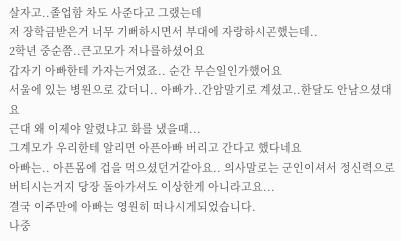살자고..졸업함 차도 사준다고 그랬는데
저 장학금받은거 너무 기뻐하시면서 부대에 자랑하시곤했는데..
2학년 중순쯤..큰고모가 저나를하셨어요
갑자기 아빠한테 가자는거였죠.. 순간 무슨일인가했어요
서울에 있는 병원으로 갔더니.. 아빠가..간암말기로 계셨고..한달도 안남으셨대요
근대 왜 이제야 알렸냐고 화를 냈을때...
그계모가 우리한테 알리면 아픈아빠 버리고 간다고 했다네요
아빠는.. 아픈몸에 겁을 먹으셨던거같아요.. 의사말로는 군인이셔서 정신력으로
버티시는거지 당장 돌아가셔도 이상한게 아니라고요...
결국 이주만에 아빠는 영원히 떠나시게되었습니다.
나중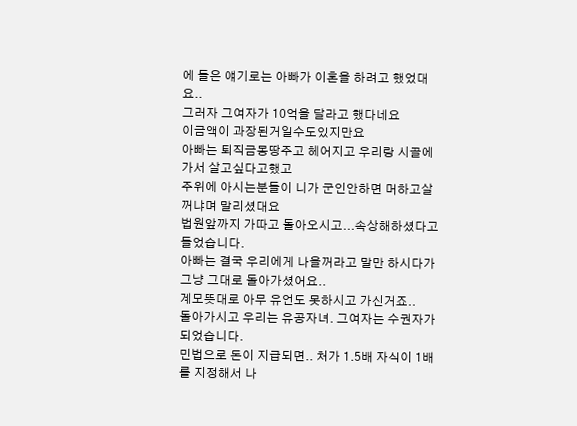에 들은 얘기로는 아빠가 이혼을 하려고 했었대요..
그러자 그여자가 10억을 달라고 했다네요
이금액이 과장된거일수도있지만요
아빠는 퇴직금몽땅주고 헤어지고 우리랑 시골에가서 살고싶다고했고
주위에 아시는분들이 니가 군인안하면 머하고살꺼냐며 말리셨대요
법원앞까지 가따고 돌아오시고...속상해하셨다고 들었습니다.
아빠는 결국 우리에게 나을꺼라고 말만 하시다가 그냥 그대로 돌아가셨어요..
계모뜻대로 아무 유언도 못하시고 가신거죠..
돌아가시고 우리는 유공자녀. 그여자는 수권자가 되었습니다.
민법으로 돈이 지급되면.. 처가 1.5배 자식이 1배를 지정해서 나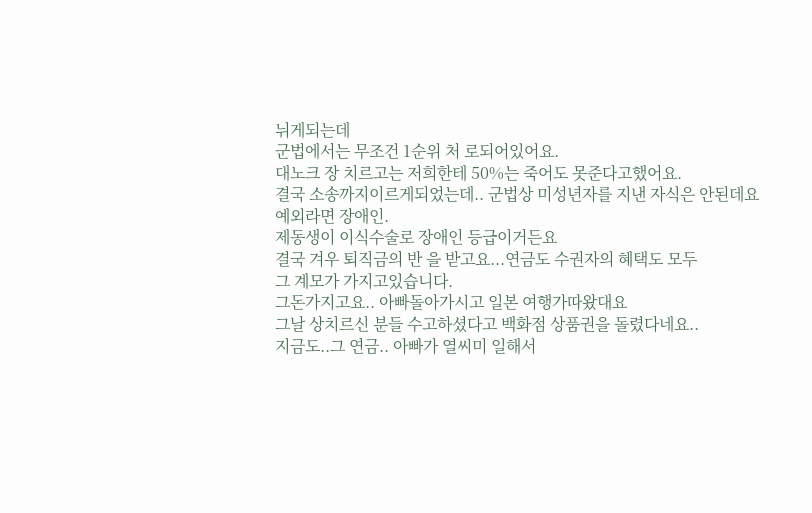뉘게되는데
군법에서는 무조건 1순위 처 로되어있어요.
대노크 장 치르고는 저희한테 50%는 죽어도 못준다고했어요.
결국 소송까지이르게되었는데.. 군법상 미성년자를 지낸 자식은 안된데요
예외라면 장애인.
제동생이 이식수술로 장애인 등급이거든요
결국 겨우 퇴직금의 반 을 받고요...연금도 수권자의 혜택도 모두
그 계모가 가지고있습니다.
그돈가지고요.. 아빠돌아가시고 일본 여행가따왔대요
그날 상치르신 분들 수고하셨다고 백화점 상품권을 돌렸다네요..
지금도..그 연금.. 아빠가 열씨미 일해서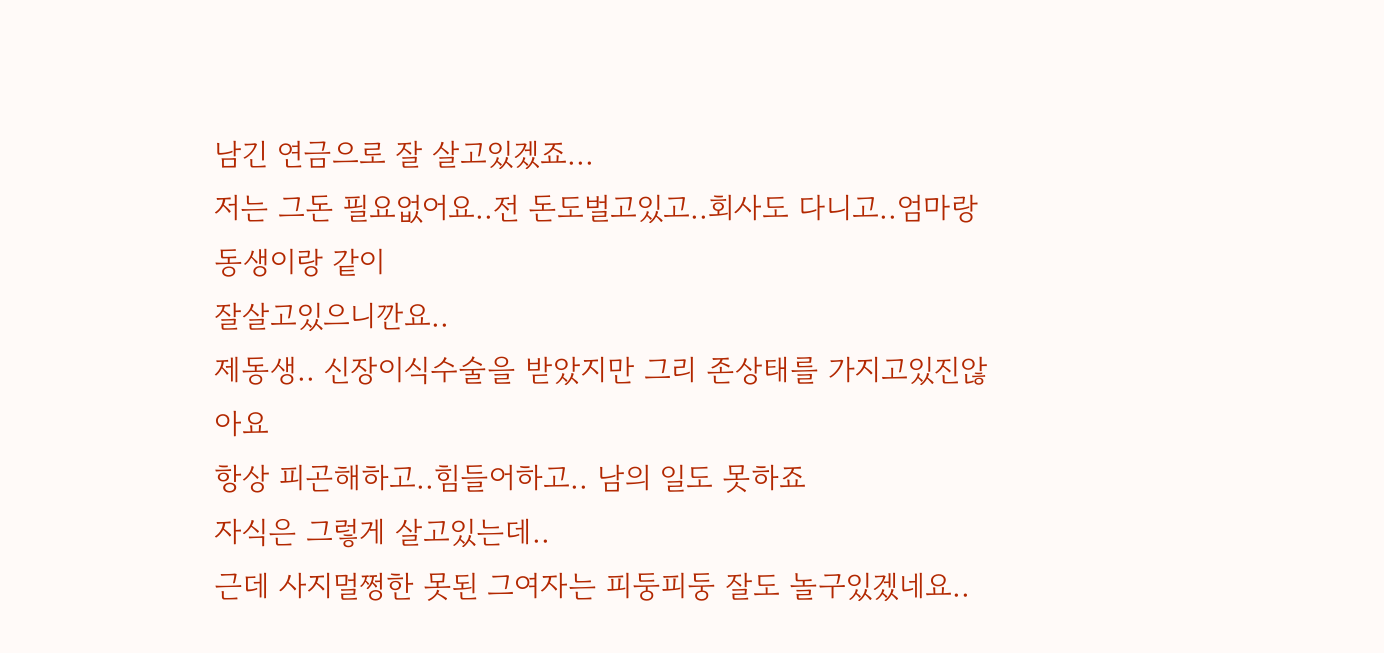남긴 연금으로 잘 살고있겠죠...
저는 그돈 필요없어요..전 돈도벌고있고..회사도 다니고..엄마랑 동생이랑 같이
잘살고있으니깐요..
제동생.. 신장이식수술을 받았지만 그리 존상태를 가지고있진않아요
항상 피곤해하고..힘들어하고.. 남의 일도 못하죠
자식은 그렇게 살고있는데..
근데 사지멀쩡한 못된 그여자는 피둥피둥 잘도 놀구있겠네요..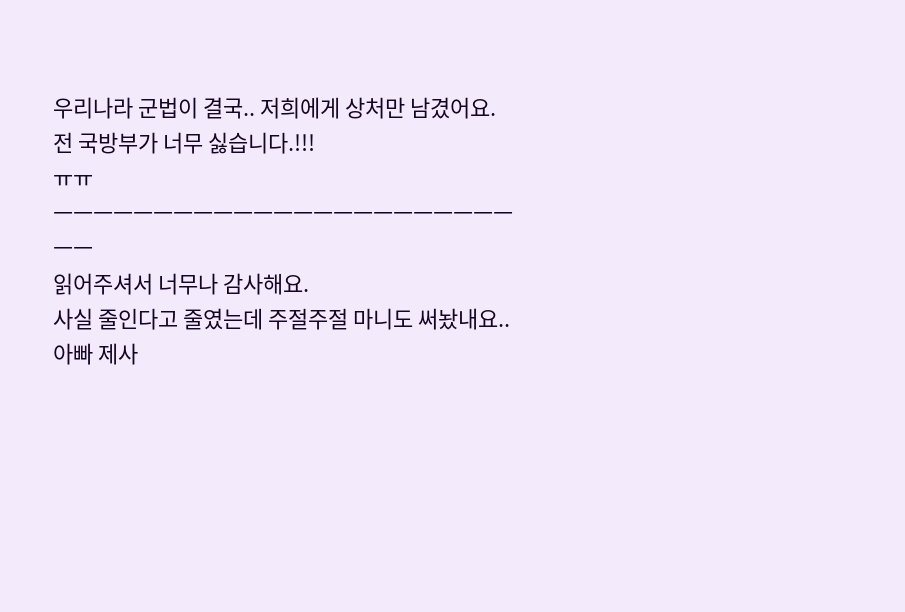우리나라 군법이 결국.. 저희에게 상처만 남겼어요.
전 국방부가 너무 싫습니다.!!!
ㅠㅠ
ㅡㅡㅡㅡㅡㅡㅡㅡㅡㅡㅡㅡㅡㅡㅡㅡㅡㅡㅡㅡㅡㅡㅡㅡㅡ
읽어주셔서 너무나 감사해요.
사실 줄인다고 줄였는데 주절주절 마니도 써놨내요..
아빠 제사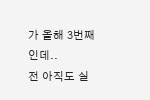가 올해 3번째인데..
전 아직도 실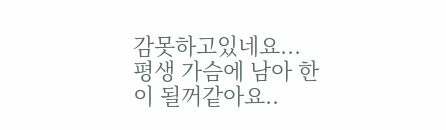감못하고있네요...
평생 가슴에 남아 한이 될꺼같아요..